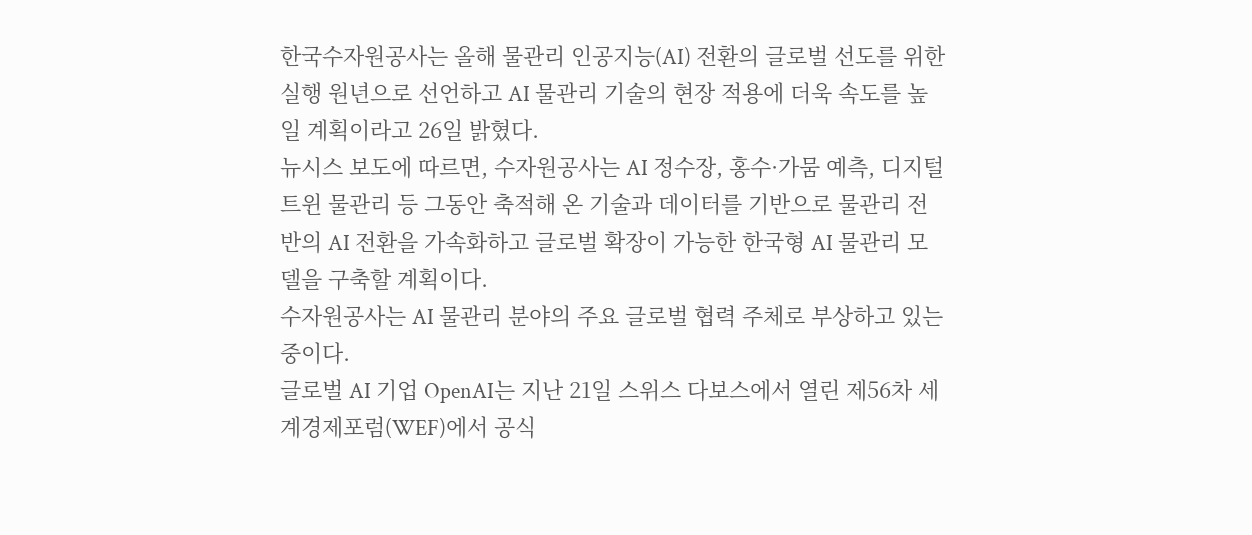한국수자원공사는 올해 물관리 인공지능(AI) 전환의 글로벌 선도를 위한 실행 원년으로 선언하고 AI 물관리 기술의 현장 적용에 더욱 속도를 높일 계획이라고 26일 밝혔다.
뉴시스 보도에 따르면, 수자원공사는 AI 정수장, 홍수·가뭄 예측, 디지털트윈 물관리 등 그동안 축적해 온 기술과 데이터를 기반으로 물관리 전반의 AI 전환을 가속화하고 글로벌 확장이 가능한 한국형 AI 물관리 모델을 구축할 계획이다.
수자원공사는 AI 물관리 분야의 주요 글로벌 협력 주체로 부상하고 있는 중이다.
글로벌 AI 기업 OpenAI는 지난 21일 스위스 다보스에서 열린 제56차 세계경제포럼(WEF)에서 공식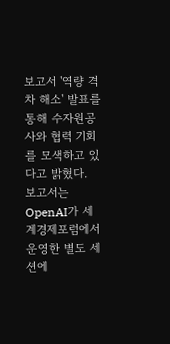보고서 '역량 격차 해소' 발표를 통해 수자원공사와 협력 기회를 모색하고 있다고 밝혔다.
보고서는 OpenAI가 세계경제포럼에서 운영한 별도 세션에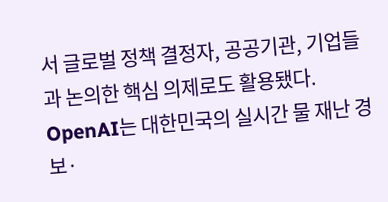서 글로벌 정책 결정자, 공공기관, 기업들과 논의한 핵심 의제로도 활용됐다. OpenAI는 대한민국의 실시간 물 재난 경보·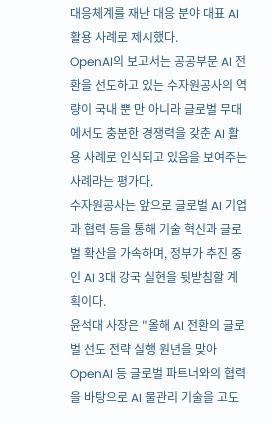대응체계를 재난 대응 분야 대표 AI 활용 사례로 제시했다.
OpenAI의 보고서는 공공부문 AI 전환을 선도하고 있는 수자원공사의 역량이 국내 뿐 만 아니라 글로벌 무대에서도 충분한 경쟁력을 갖춘 AI 활용 사례로 인식되고 있음을 보여주는 사례라는 평가다.
수자원공사는 앞으로 글로벌 AI 기업과 협력 등을 통해 기술 혁신과 글로벌 확산을 가속하며, 정부가 추진 중인 AI 3대 강국 실현을 뒷받침할 계획이다.
윤석대 사장은 "올해 AI 전환의 글로벌 선도 전략 실행 원년을 맞아 OpenAI 등 글로벌 파트너와의 협력을 바탕으로 AI 물관리 기술을 고도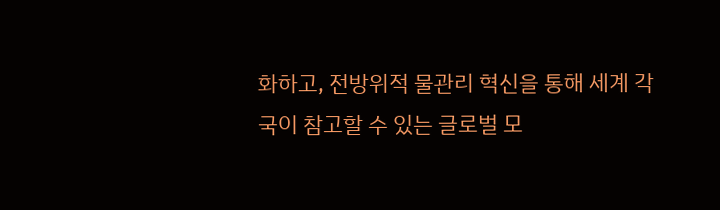화하고, 전방위적 물관리 혁신을 통해 세계 각국이 참고할 수 있는 글로벌 모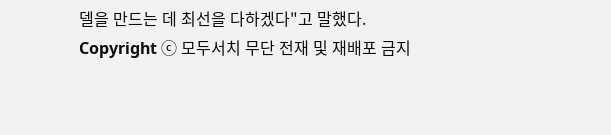델을 만드는 데 최선을 다하겠다"고 말했다.
Copyright ⓒ 모두서치 무단 전재 및 재배포 금지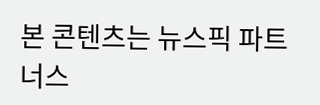본 콘텐츠는 뉴스픽 파트너스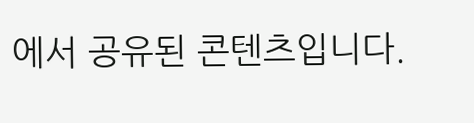에서 공유된 콘텐츠입니다.